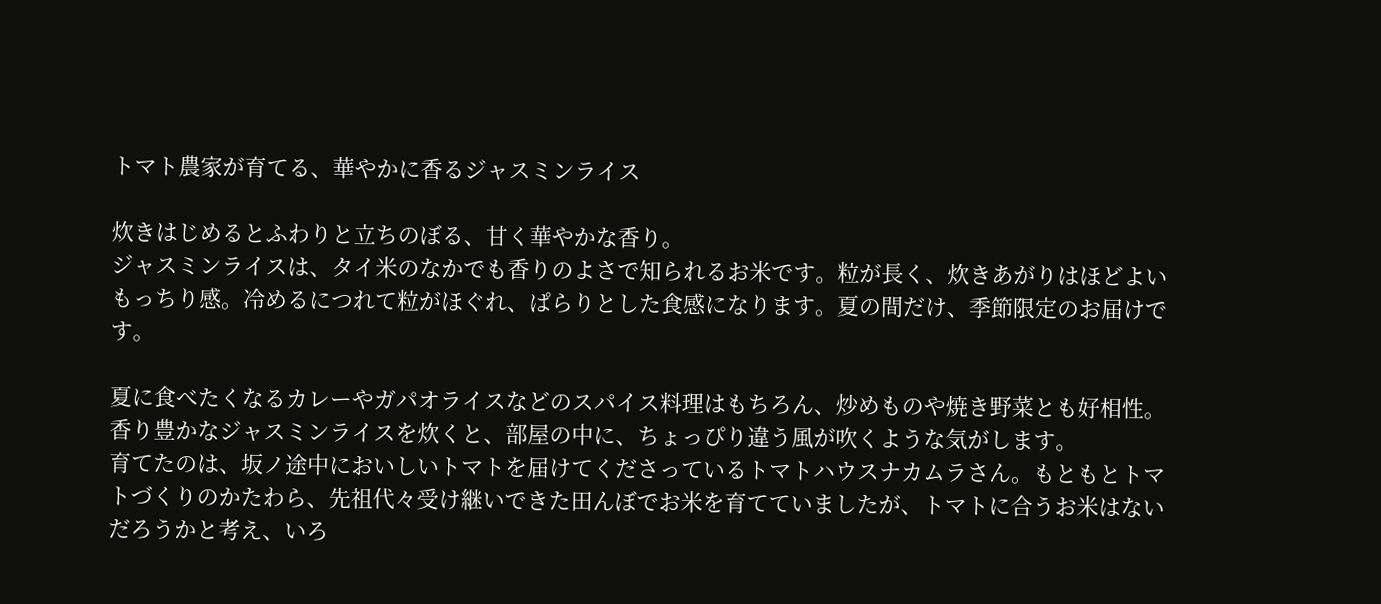トマト農家が育てる、華やかに香るジャスミンライス

炊きはじめるとふわりと立ちのぼる、甘く華やかな香り。
ジャスミンライスは、タイ米のなかでも香りのよさで知られるお米です。粒が長く、炊きあがりはほどよいもっちり感。冷めるにつれて粒がほぐれ、ぱらりとした食感になります。夏の間だけ、季節限定のお届けです。

夏に食べたくなるカレーやガパオライスなどのスパイス料理はもちろん、炒めものや焼き野菜とも好相性。香り豊かなジャスミンライスを炊くと、部屋の中に、ちょっぴり違う風が吹くような気がします。
育てたのは、坂ノ途中においしいトマトを届けてくださっているトマトハウスナカムラさん。もともとトマトづくりのかたわら、先祖代々受け継いできた田んぼでお米を育てていましたが、トマトに合うお米はないだろうかと考え、いろ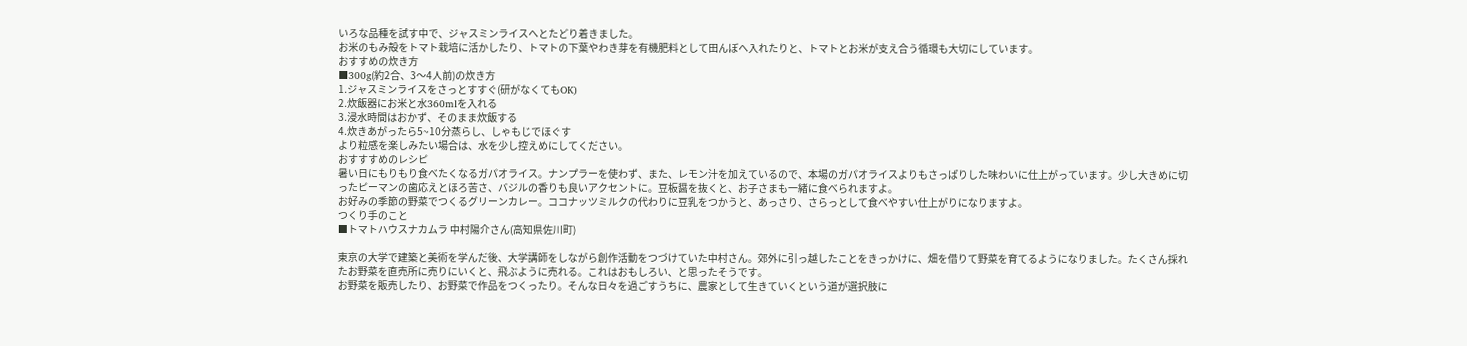いろな品種を試す中で、ジャスミンライスへとたどり着きました。
お米のもみ殻をトマト栽培に活かしたり、トマトの下葉やわき芽を有機肥料として田んぼへ入れたりと、トマトとお米が支え合う循環も大切にしています。
おすすめの炊き方
■300g(約2合、3〜4人前)の炊き方
1.ジャスミンライスをさっとすすぐ(研がなくてもOK)
2.炊飯器にお米と水360mlを入れる
3.浸水時間はおかず、そのまま炊飯する
4.炊きあがったら5~10分蒸らし、しゃもじでほぐす
より粒感を楽しみたい場合は、水を少し控えめにしてください。
おすすすめのレシピ
暑い日にもりもり食べたくなるガパオライス。ナンプラーを使わず、また、レモン汁を加えているので、本場のガパオライスよりもさっぱりした味わいに仕上がっています。少し大きめに切ったピーマンの歯応えとほろ苦さ、バジルの香りも良いアクセントに。豆板醤を抜くと、お子さまも一緒に食べられますよ。
お好みの季節の野菜でつくるグリーンカレー。ココナッツミルクの代わりに豆乳をつかうと、あっさり、さらっとして食べやすい仕上がりになりますよ。
つくり手のこと
■トマトハウスナカムラ 中村陽介さん(高知県佐川町)

東京の大学で建築と美術を学んだ後、大学講師をしながら創作活動をつづけていた中村さん。郊外に引っ越したことをきっかけに、畑を借りて野菜を育てるようになりました。たくさん採れたお野菜を直売所に売りにいくと、飛ぶように売れる。これはおもしろい、と思ったそうです。
お野菜を販売したり、お野菜で作品をつくったり。そんな日々を過ごすうちに、農家として生きていくという道が選択肢に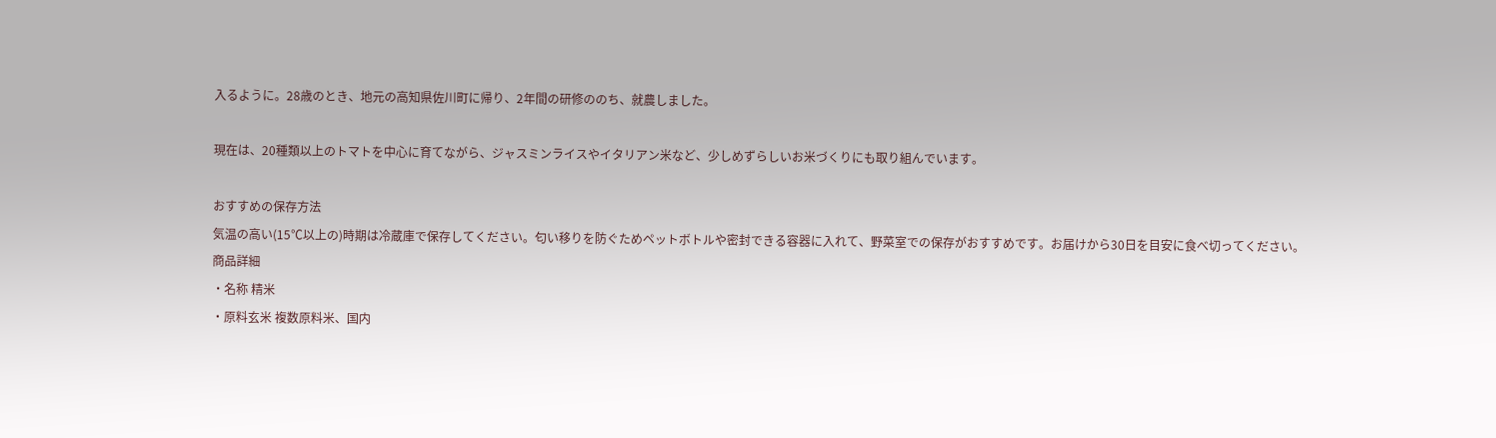入るように。28歳のとき、地元の高知県佐川町に帰り、2年間の研修ののち、就農しました。

現在は、20種類以上のトマトを中心に育てながら、ジャスミンライスやイタリアン米など、少しめずらしいお米づくりにも取り組んでいます。

おすすめの保存方法
気温の高い(15℃以上の)時期は冷蔵庫で保存してください。匂い移りを防ぐためペットボトルや密封できる容器に入れて、野菜室での保存がおすすめです。お届けから30日を目安に食べ切ってください。
商品詳細
・名称 精米
・原料玄米 複数原料米、国内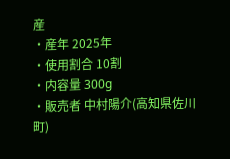産
・産年 2025年
・使用割合 10割
・内容量 300g
・販売者 中村陽介(高知県佐川町)